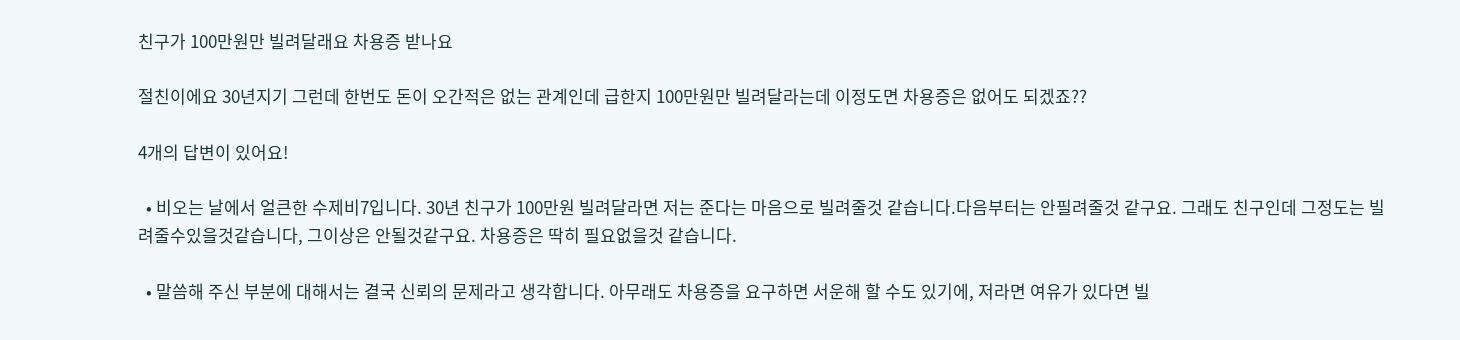친구가 100만원만 빌려달래요 차용증 받나요

절친이에요 30년지기 그런데 한번도 돈이 오간적은 없는 관계인데 급한지 100만원만 빌려달라는데 이정도면 차용증은 없어도 되겠죠??

4개의 답변이 있어요!

  • 비오는 날에서 얼큰한 수제비7입니다. 30년 친구가 100만원 빌려달라면 저는 준다는 마음으로 빌려줄것 같습니다.다음부터는 안필려줄것 같구요. 그래도 친구인데 그정도는 빌려줄수있을것같습니다, 그이상은 안될것같구요. 차용증은 딱히 필요없을것 같습니다.

  • 말씀해 주신 부분에 대해서는 결국 신뢰의 문제라고 생각합니다. 아무래도 차용증을 요구하면 서운해 할 수도 있기에, 저라면 여유가 있다면 빌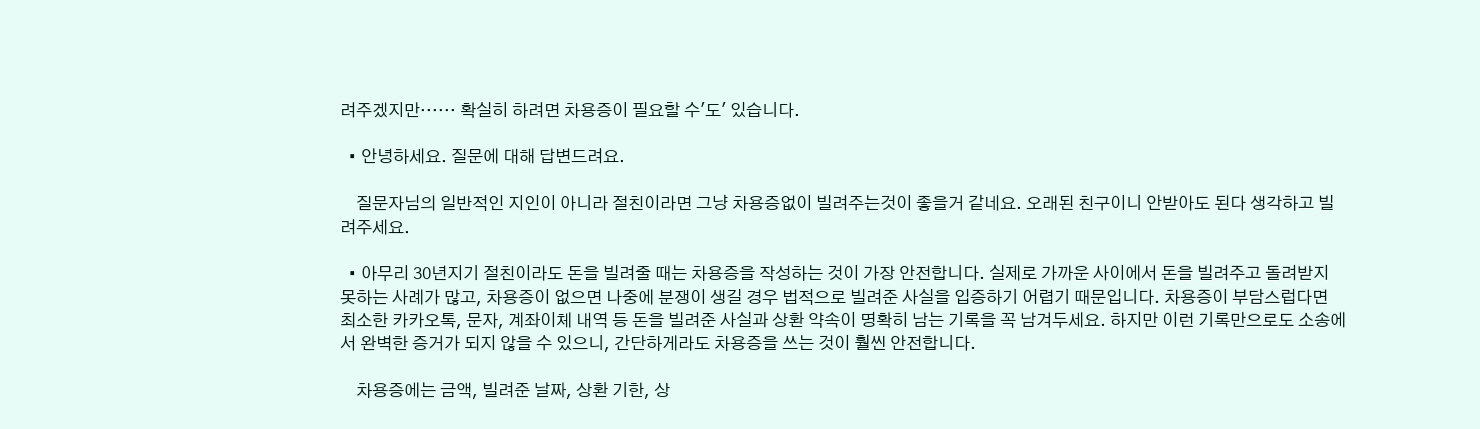려주겠지만······ 확실히 하려면 차용증이 필요할 수'도' 있습니다.

  • 안녕하세요. 질문에 대해 답변드려요.

    질문자님의 일반적인 지인이 아니라 절친이라면 그냥 차용증없이 빌려주는것이 좋을거 같네요. 오래된 친구이니 안받아도 된다 생각하고 빌려주세요.

  • 아무리 30년지기 절친이라도 돈을 빌려줄 때는 차용증을 작성하는 것이 가장 안전합니다. 실제로 가까운 사이에서 돈을 빌려주고 돌려받지 못하는 사례가 많고, 차용증이 없으면 나중에 분쟁이 생길 경우 법적으로 빌려준 사실을 입증하기 어렵기 때문입니다. 차용증이 부담스럽다면 최소한 카카오톡, 문자, 계좌이체 내역 등 돈을 빌려준 사실과 상환 약속이 명확히 남는 기록을 꼭 남겨두세요. 하지만 이런 기록만으로도 소송에서 완벽한 증거가 되지 않을 수 있으니, 간단하게라도 차용증을 쓰는 것이 훨씬 안전합니다.

    차용증에는 금액, 빌려준 날짜, 상환 기한, 상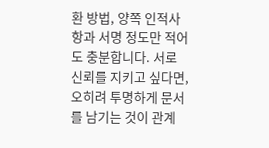환 방법, 양쪽 인적사항과 서명 정도만 적어도 충분합니다. 서로 신뢰를 지키고 싶다면, 오히려 투명하게 문서를 남기는 것이 관계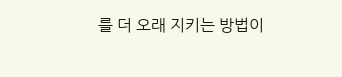를 더 오래 지키는 방법이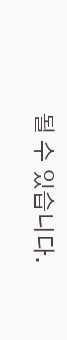될 수 있습니다.